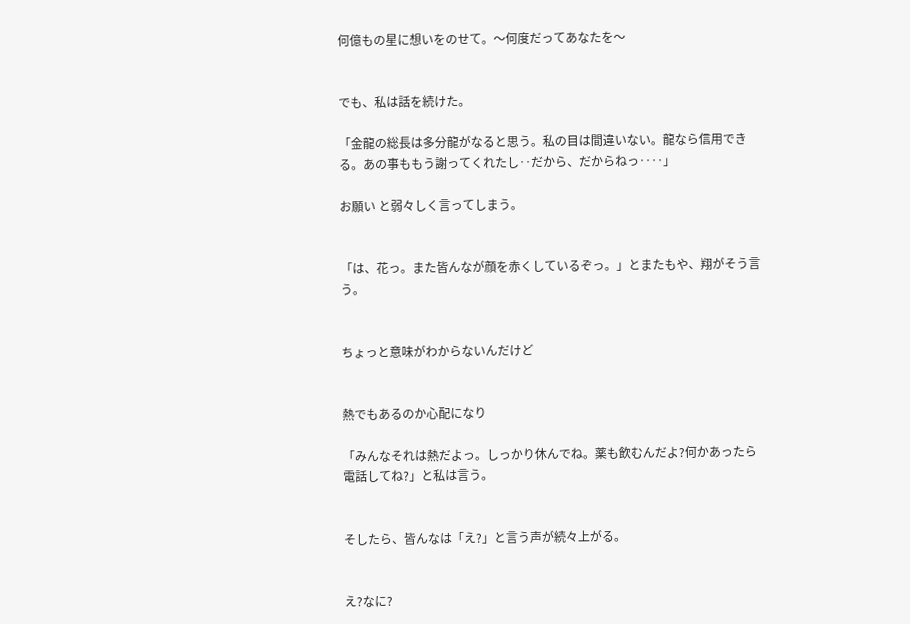何億もの星に想いをのせて。〜何度だってあなたを〜


でも、私は話を続けた。

「金龍の総長は多分龍がなると思う。私の目は間違いない。龍なら信用できる。あの事ももう謝ってくれたし‥だから、だからねっ‥‥」

お願い と弱々しく言ってしまう。


「は、花っ。また皆んなが顔を赤くしているぞっ。」とまたもや、翔がそう言う。


ちょっと意味がわからないんだけど


熱でもあるのか心配になり

「みんなそれは熱だよっ。しっかり休んでね。薬も飲むんだよ?何かあったら電話してね?」と私は言う。


そしたら、皆んなは「え?」と言う声が続々上がる。


え?なに?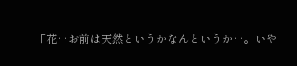「花‥お前は天然というかなんというか‥。いや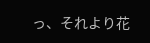っ、それより花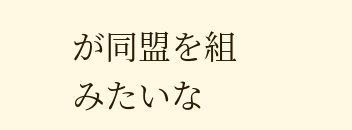が同盟を組みたいな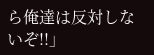ら俺達は反対しないぞ!!」